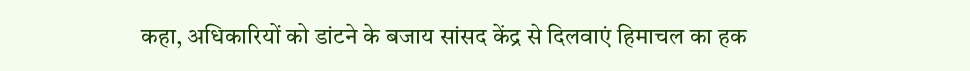कहा, अधिकारियों को डांटने के बजाय सांसद केंद्र से दिलवाएं हिमाचल का हक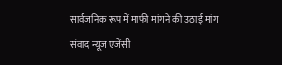सार्वजनिक रूप में माफी मांगने की उठाई मांग
संवाद न्यूज एजेंसी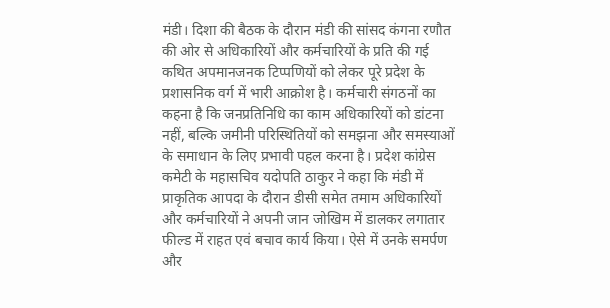मंडी। दिशा की बैठक के दौरान मंडी की सांसद कंगना रणौत की ओर से अधिकारियों और कर्मचारियों के प्रति की गई कथित अपमानजनक टिप्पणियों को लेकर पूरे प्रदेश के प्रशासनिक वर्ग में भारी आक्रोश है। कर्मचारी संगठनों का कहना है कि जनप्रतिनिधि का काम अधिकारियों को डांटना नहीं, बल्कि जमीनी परिस्थितियों को समझना और समस्याओं के समाधान के लिए प्रभावी पहल करना है। प्रदेश कांग्रेस कमेटी के महासचिव यदोपति ठाकुर ने कहा कि मंडी में प्राकृतिक आपदा के दौरान डीसी समेत तमाम अधिकारियों और कर्मचारियों ने अपनी जान जोखिम में डालकर लगातार फील्ड में राहत एवं बचाव कार्य किया। ऐसे में उनके समर्पण और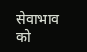सेवाभाव को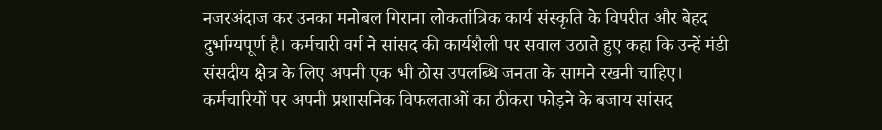नजरअंदाज कर उनका मनोबल गिराना लोकतांत्रिक कार्य संस्कृति के विपरीत और बेहद दुर्भाग्यपूर्ण है। कर्मचारी वर्ग ने सांसद की कार्यशैली पर सवाल उठाते हुए कहा कि उन्हें मंडी संसदीय क्षेत्र के लिए अपनी एक भी ठोस उपलब्धि जनता के सामने रखनी चाहिए। कर्मचारियों पर अपनी प्रशासनिक विफलताओं का ठीकरा फोड़ने के बजाय सांसद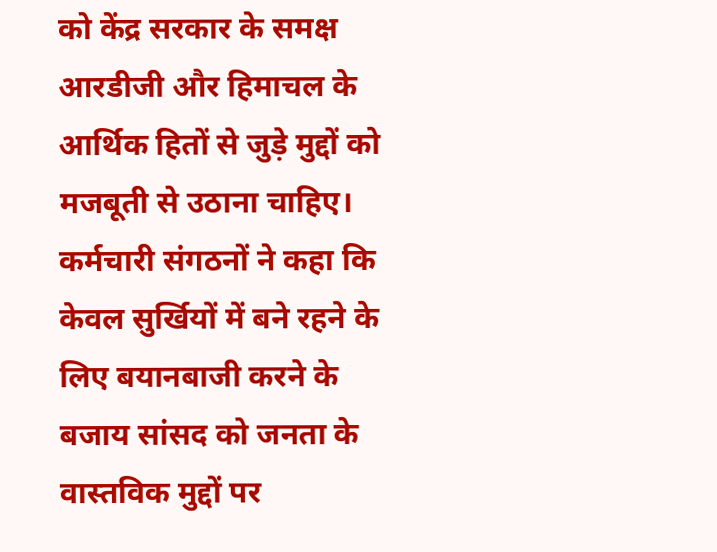को केंद्र सरकार के समक्ष आरडीजी और हिमाचल के आर्थिक हितों से जुड़े मुद्दों को मजबूती से उठाना चाहिए। कर्मचारी संगठनों ने कहा कि केवल सुर्खियों में बने रहने के लिए बयानबाजी करने के बजाय सांसद को जनता के वास्तविक मुद्दों पर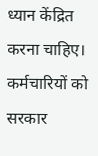ध्यान केंद्रित करना चाहिए। कर्मचारियों को सरकार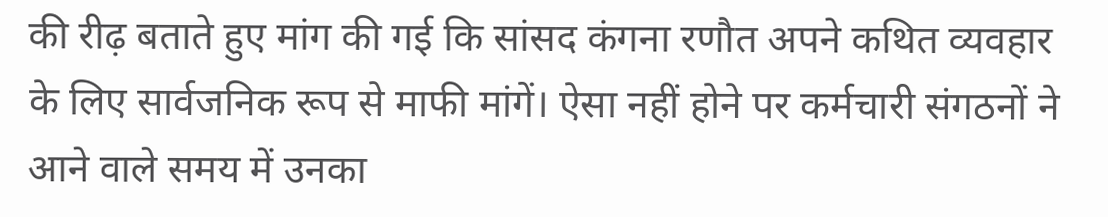की रीढ़ बताते हुए मांग की गई कि सांसद कंगना रणौत अपने कथित व्यवहार के लिए सार्वजनिक रूप से माफी मांगें। ऐसा नहीं होने पर कर्मचारी संगठनों ने आने वाले समय में उनका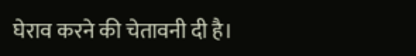घेराव करने की चेतावनी दी है।